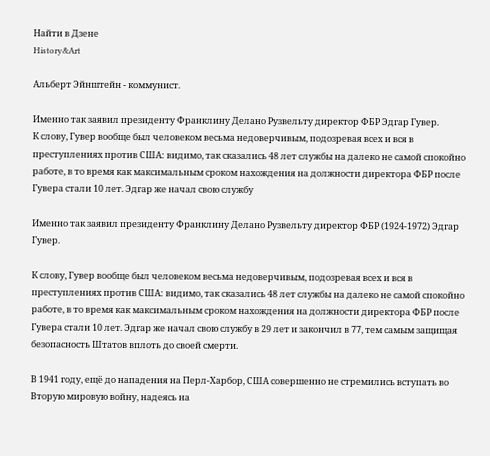Найти в Дзене
History&Art

Альберт Эйнштейн - коммунист.

Именно так заявил президенту Франклину Делано Рузвельту директор ФБР Эдгар Гувер.
К слову, Гувер вообще был человеком весьма недоверчивым, подозревая всех и вся в преступлениях против США: видимо, так сказались 48 лет службы на далеко не самой спокойно работе, в то время как максимальным сроком нахождения на должности директора ФБР после Гувера стали 10 лет. Эдгар же начал свою службу

Именно так заявил президенту Франклину Делано Рузвельту директор ФБР (1924-1972) Эдгар Гувер.

К слову, Гувер вообще был человеком весьма недоверчивым, подозревая всех и вся в преступлениях против США: видимо, так сказались 48 лет службы на далеко не самой спокойно работе, в то время как максимальным сроком нахождения на должности директора ФБР после Гувера стали 10 лет. Эдгар же начал свою службу в 29 лет и закончил в 77, тем самым защищая безопасность Штатов вплоть до своей смерти.

В 1941 году, ещё до нападения на Перл-Харбор, США совершенно не стремились вступать во Вторую мировую войну, надеясь на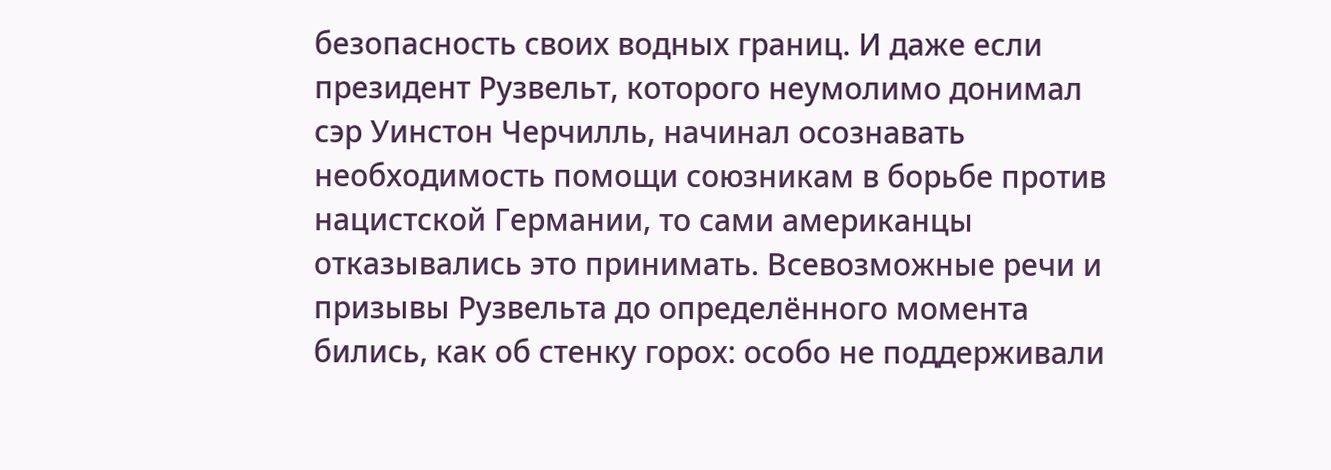безопасность своих водных границ. И даже если президент Рузвельт, которого неумолимо донимал сэр Уинстон Черчилль, начинал осознавать необходимость помощи союзникам в борьбе против нацистской Германии, то сами американцы отказывались это принимать. Всевозможные речи и призывы Рузвельта до определённого момента бились, как об стенку горох: особо не поддерживали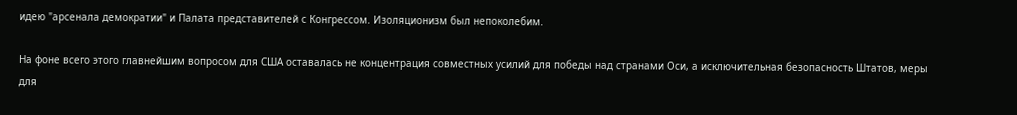идею "арсенала демократии" и Палата представителей с Конгрессом. Изоляционизм был непоколебим.

На фоне всего этого главнейшим вопросом для США оставалась не концентрация совместных усилий для победы над странами Оси, а исключительная безопасность Штатов, меры для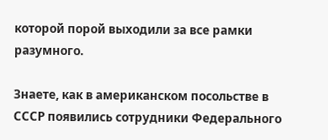которой порой выходили за все рамки разумного.

Знаете, как в американском посольстве в СССР появились сотрудники Федерального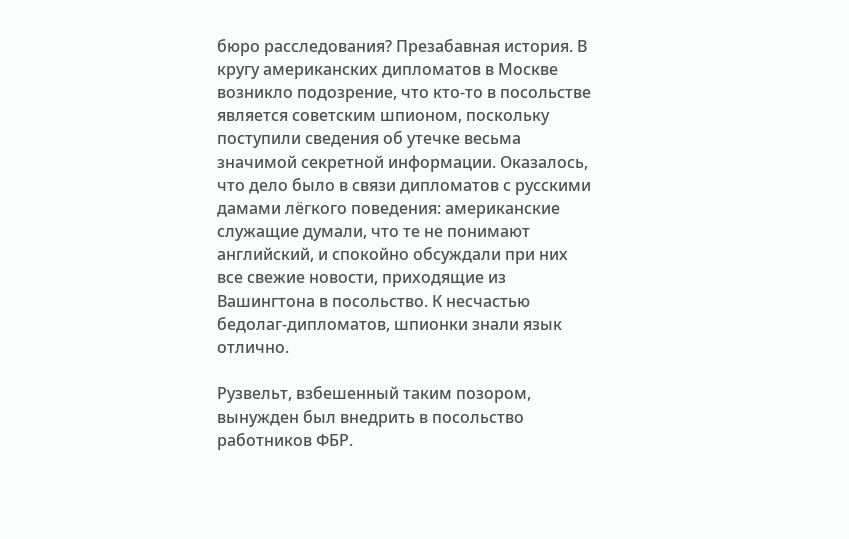бюро расследования? Презабавная история. В кругу американских дипломатов в Москве возникло подозрение, что кто-то в посольстве является советским шпионом, поскольку поступили сведения об утечке весьма значимой секретной информации. Оказалось, что дело было в связи дипломатов с русскими дамами лёгкого поведения: американские служащие думали, что те не понимают английский, и спокойно обсуждали при них все свежие новости, приходящие из Вашингтона в посольство. К несчастью бедолаг-дипломатов, шпионки знали язык отлично.

Рузвельт, взбешенный таким позором, вынужден был внедрить в посольство работников ФБР.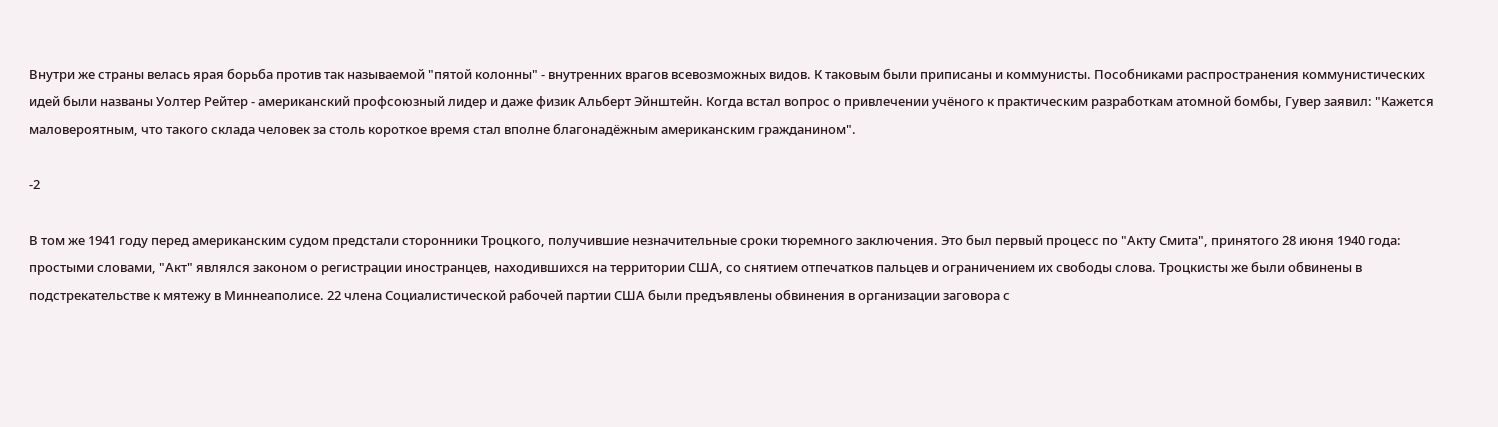Внутри же страны велась ярая борьба против так называемой "пятой колонны" - внутренних врагов всевозможных видов. К таковым были приписаны и коммунисты. Пособниками распространения коммунистических идей были названы Уолтер Рейтер - американский профсоюзный лидер и даже физик Альберт Эйнштейн. Когда встал вопрос о привлечении учёного к практическим разработкам атомной бомбы, Гувер заявил: "Кажется маловероятным, что такого склада человек за столь короткое время стал вполне благонадёжным американским гражданином".

-2

В том же 1941 году перед американским судом предстали сторонники Троцкого, получившие незначительные сроки тюремного заключения. Это был первый процесс по "Акту Смита", принятого 28 июня 1940 года: простыми словами, "Акт" являлся законом о регистрации иностранцев, находившихся на территории США, со снятием отпечатков пальцев и ограничением их свободы слова. Троцкисты же были обвинены в подстрекательстве к мятежу в Миннеаполисе. 22 члена Социалистической рабочей партии США были предъявлены обвинения в организации заговора с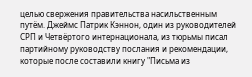целью свержения правительства насильственным путём. Джеймс Патрик Кэннон, один из руководителей СРП и Четвёртого интернационала, из тюрьмы писал партийному руководству послания и рекомендации, которые после составили книгу "Письма из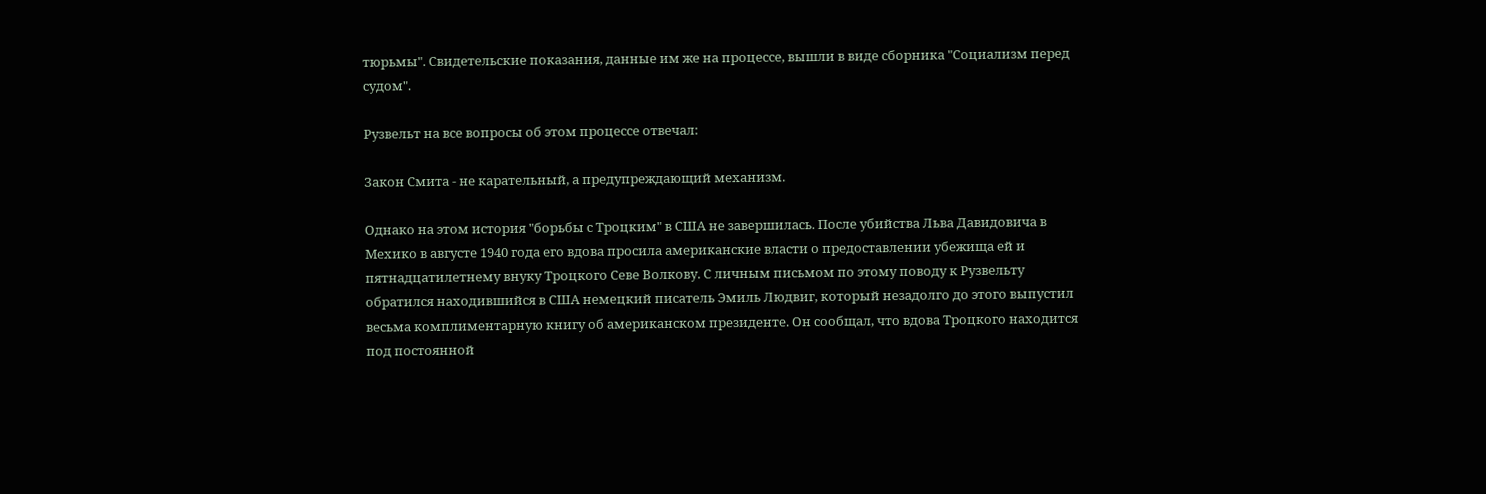тюрьмы". Свидетельские показания, данные им же на процессе, вышли в виде сборника "Социализм перед судом".

Рузвельт на все вопросы об этом процессе отвечал:

Закон Смита - не карательный, а предупреждающий механизм.

Однако на этом история "борьбы с Троцким" в США не завершилась. После убийства Льва Давидовича в Мехико в августе 1940 года его вдова просила американские власти о предоставлении убежища ей и пятнадцатилетнему внуку Троцкого Севе Волкову. С личным письмом по этому поводу к Рузвельту обратился находившийся в США немецкий писатель Эмиль Людвиг, который незадолго до этого выпустил весьма комплиментарную книгу об американском президенте. Он сообщал, что вдова Троцкого находится под постоянной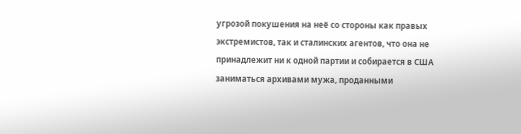угрозой покушения на неё со стороны как правых экстремистов, так и сталинских агентов, что она не принадлежит ни к одной партии и собирается в США заниматься архивами мужа, проданными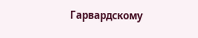Гарвардскому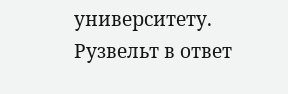университету. Рузвельт в ответ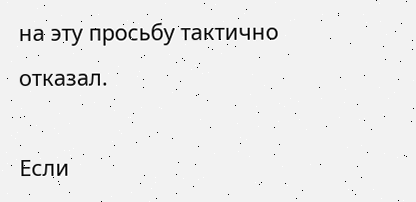на эту просьбу тактично отказал.

Если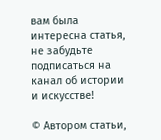вам была интересна статья, не забудьте подписаться на канал об истории и искусстве!

© Автором статьи,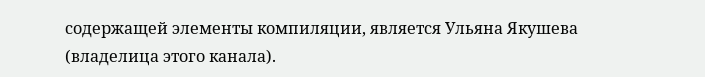содержащей элементы компиляции, является Ульяна Якушева (владелица этого канала).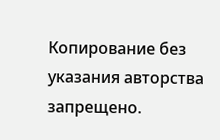Копирование без указания авторства запрещено.